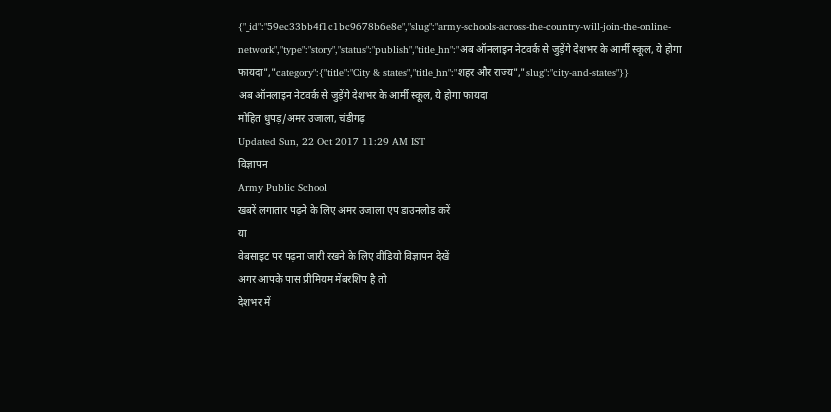{"_id":"59ec33bb4f1c1bc9678b6e8e","slug":"army-schools-across-the-country-will-join-the-online-network","type":"story","status":"publish","title_hn":"अब ऑनलाइन नेटवर्क से जुड़ेंगे देशभर के आर्मी स्कूल, ये होगा फायदा","category":{"title":"City & states","title_hn":"शहर और राज्य","slug":"city-and-states"}}
अब ऑनलाइन नेटवर्क से जुड़ेंगे देशभर के आर्मी स्कूल, ये होगा फायदा
मोहित धुपड़/अमर उजाला, चंडीगढ़
Updated Sun, 22 Oct 2017 11:29 AM IST
विज्ञापन
Army Public School
खबरें लगातार पढ़ने के लिए अमर उजाला एप डाउनलोड करें
या
वेबसाइट पर पढ़ना जारी रखने के लिए वीडियो विज्ञापन देखें
अगर आपके पास प्रीमियम मेंबरशिप है तो
देशभर में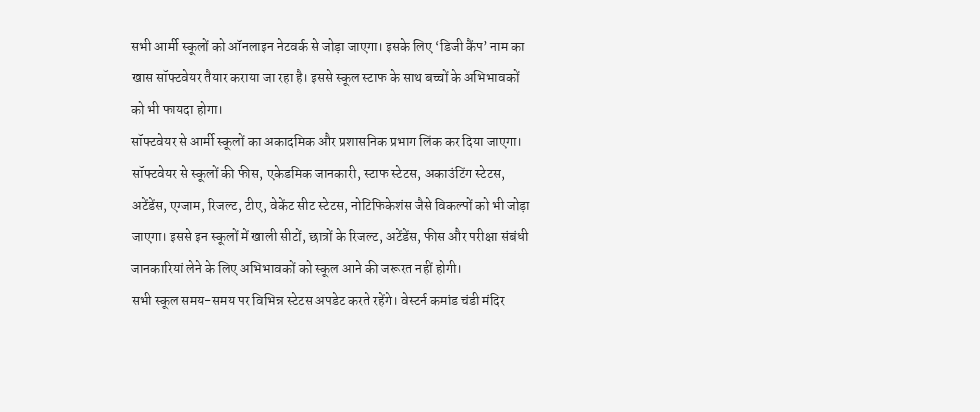सभी आर्मी स्कूलों को ऑनलाइन नेटवर्क से जोड़ा जाएगा। इसके लिए ‘डिजी कैंप’ नाम का खास सॉफ्टवेयर तैयार कराया जा रहा है। इससे स्कूल स्टाफ के साथ बच्चों के अभिभावकों को भी फायदा होगा।
सॉफ्टवेयर से आर्मी स्कूलों का अकादमिक और प्रशासनिक प्रभाग लिंक कर दिया जाएगा। सॉफ्टवेयर से स्कूलों की फीस, एकेडमिक जानकारी, स्टाफ स्टेटस, अकाउंटिंग स्टेटस, अटेंडेंस, एग्जाम, रिजल्ट, टीए, वेकेंट सीट स्टेटस, नोटिफिकेशंस जैसे विकल्पों को भी जोड़ा जाएगा। इससे इन स्कूलों में खाली सीटों, छात्रों के रिजल्ट, अटेंडेंस, फीस और परीक्षा संबंधी जानकारियां लेने के लिए अभिभावकों को स्कूल आने की जरूरत नहीं होगी।
सभी स्कूल समय-समय पर विभिन्न स्टेटस अपडेट करते रहेंगे। वेस्टर्न कमांड चंडी मंदिर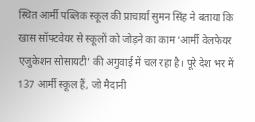स्थित आर्मी पब्लिक स्कूल की प्राचार्या सुमन सिंह ने बताया कि खास सॉफ्टवेयर से स्कूलों को जोड़ने का काम ‘आर्मी वेलफेयर एजुकेशन सोसायटी’ की अगुवाई में चल रहा है। पूरे देश भर में 137 आर्मी स्कूल हैं, जो मैदानी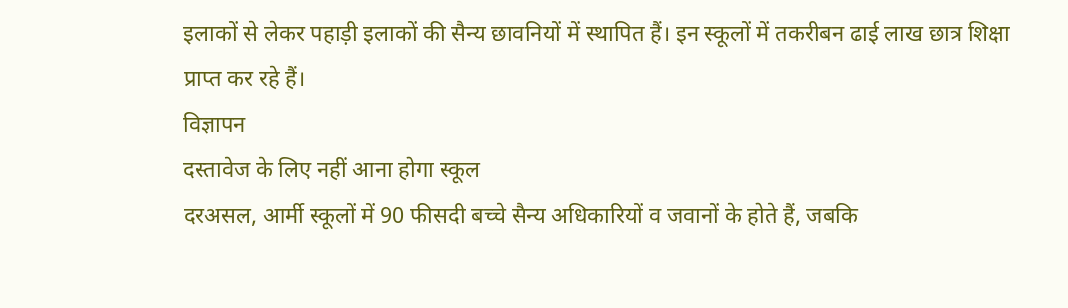इलाकों से लेकर पहाड़ी इलाकों की सैन्य छावनियों में स्थापित हैं। इन स्कूलों में तकरीबन ढाई लाख छात्र शिक्षा प्राप्त कर रहे हैं।
विज्ञापन
दस्तावेज के लिए नहीं आना होगा स्कूल
दरअसल, आर्मी स्कूलों में 90 फीसदी बच्चे सैन्य अधिकारियों व जवानों के होते हैं, जबकि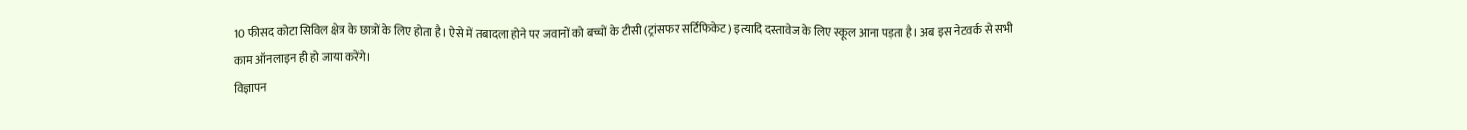10 फीसद कोटा सिविल क्षेत्र के छात्रों के लिए होता है। ऐसे में तबादला होने पर जवानों को बच्चों के टीसी (ट्रांसफर सर्टिफिकेट) इत्यादि दस्तावेज के लिए स्कूल आना पड़ता है। अब इस नेटवर्क से सभी काम ऑनलाइन ही हो जाया करेंगे।
विज्ञापन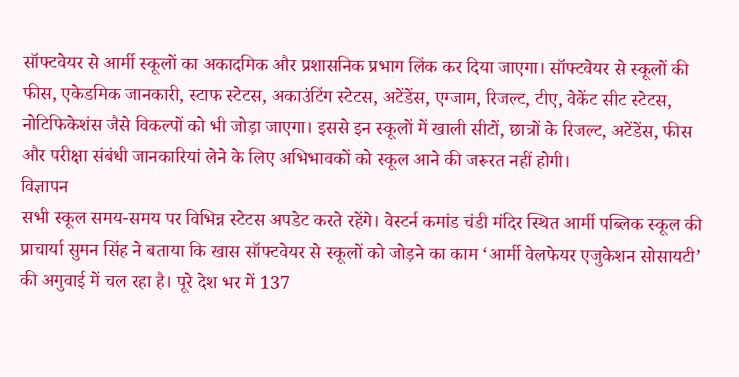सॉफ्टवेयर से आर्मी स्कूलों का अकादमिक और प्रशासनिक प्रभाग लिंक कर दिया जाएगा। सॉफ्टवेयर से स्कूलों की फीस, एकेडमिक जानकारी, स्टाफ स्टेटस, अकाउंटिंग स्टेटस, अटेंडेंस, एग्जाम, रिजल्ट, टीए, वेकेंट सीट स्टेटस, नोटिफिकेशंस जैसे विकल्पों को भी जोड़ा जाएगा। इससे इन स्कूलों में खाली सीटों, छात्रों के रिजल्ट, अटेंडेंस, फीस और परीक्षा संबंधी जानकारियां लेने के लिए अभिभावकों को स्कूल आने की जरूरत नहीं होगी।
विज्ञापन
सभी स्कूल समय-समय पर विभिन्न स्टेटस अपडेट करते रहेंगे। वेस्टर्न कमांड चंडी मंदिर स्थित आर्मी पब्लिक स्कूल की प्राचार्या सुमन सिंह ने बताया कि खास सॉफ्टवेयर से स्कूलों को जोड़ने का काम ‘आर्मी वेलफेयर एजुकेशन सोसायटी’ की अगुवाई में चल रहा है। पूरे देश भर में 137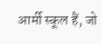आर्मी स्कूल हैं, जो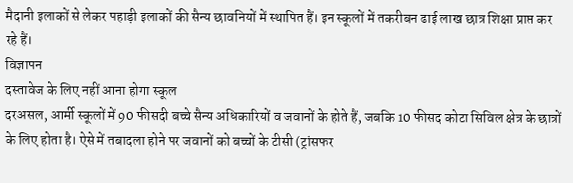मैदानी इलाकों से लेकर पहाड़ी इलाकों की सैन्य छावनियों में स्थापित हैं। इन स्कूलों में तकरीबन ढाई लाख छात्र शिक्षा प्राप्त कर रहे हैं।
विज्ञापन
दस्तावेज के लिए नहीं आना होगा स्कूल
दरअसल, आर्मी स्कूलों में 90 फीसदी बच्चे सैन्य अधिकारियों व जवानों के होते हैं, जबकि 10 फीसद कोटा सिविल क्षेत्र के छात्रों के लिए होता है। ऐसे में तबादला होने पर जवानों को बच्चों के टीसी (ट्रांसफर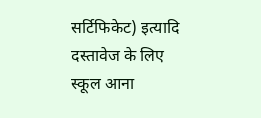सर्टिफिकेट) इत्यादि दस्तावेज के लिए स्कूल आना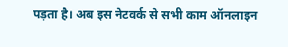पड़ता है। अब इस नेटवर्क से सभी काम ऑनलाइन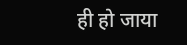ही हो जाया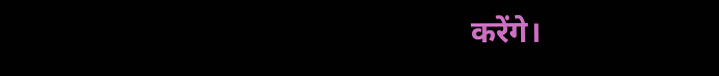करेंगे।